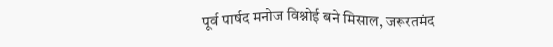पूर्व पार्षद मनोज विश्नोई बने मिसाल, जरूरतमंद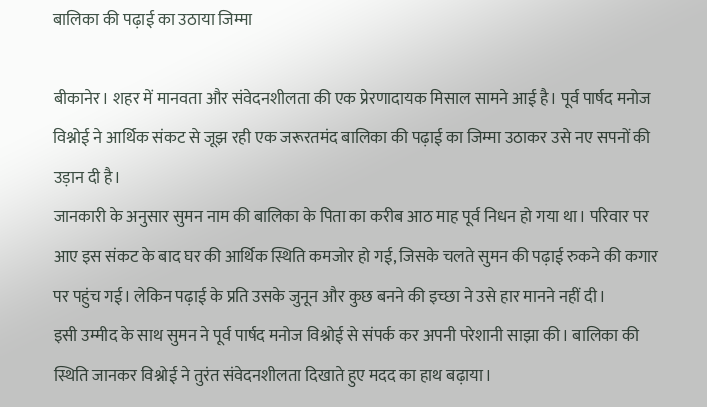बालिका की पढ़ाई का उठाया जिम्मा

बीकानेर। शहर में मानवता और संवेदनशीलता की एक प्रेरणादायक मिसाल सामने आई है। पूर्व पार्षद मनोज विश्नोई ने आर्थिक संकट से जूझ रही एक जरूरतमंद बालिका की पढ़ाई का जिम्मा उठाकर उसे नए सपनों की उड़ान दी है।
जानकारी के अनुसार सुमन नाम की बालिका के पिता का करीब आठ माह पूर्व निधन हो गया था। परिवार पर आए इस संकट के बाद घर की आर्थिक स्थिति कमजोर हो गई, जिसके चलते सुमन की पढ़ाई रुकने की कगार पर पहुंच गई। लेकिन पढ़ाई के प्रति उसके जुनून और कुछ बनने की इच्छा ने उसे हार मानने नहीं दी।
इसी उम्मीद के साथ सुमन ने पूर्व पार्षद मनोज विश्नोई से संपर्क कर अपनी परेशानी साझा की। बालिका की स्थिति जानकर विश्नोई ने तुरंत संवेदनशीलता दिखाते हुए मदद का हाथ बढ़ाया।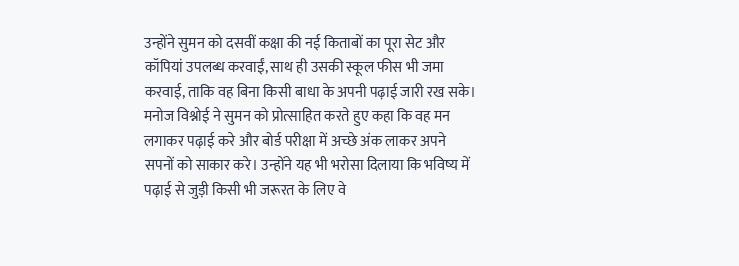उन्होंने सुमन को दसवीं कक्षा की नई किताबों का पूरा सेट और कॉपियां उपलब्ध करवाईं, साथ ही उसकी स्कूल फीस भी जमा करवाई, ताकि वह बिना किसी बाधा के अपनी पढ़ाई जारी रख सके।
मनोज विश्नोई ने सुमन को प्रोत्साहित करते हुए कहा कि वह मन लगाकर पढ़ाई करे और बोर्ड परीक्षा में अच्छे अंक लाकर अपने सपनों को साकार करे। उन्होंने यह भी भरोसा दिलाया कि भविष्य में पढ़ाई से जुड़ी किसी भी जरूरत के लिए वे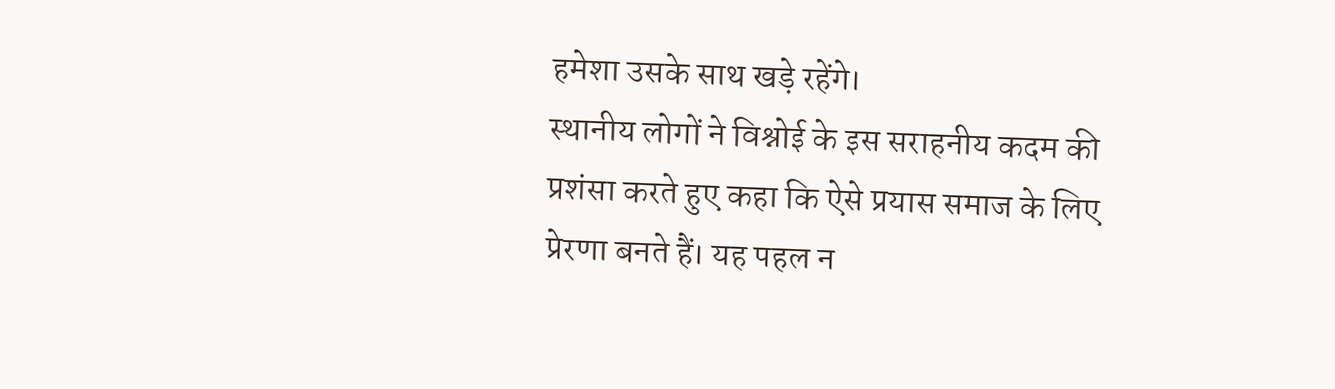हमेशा उसके साथ खड़े रहेंगे।
स्थानीय लोगों ने विश्नोई के इस सराहनीय कदम की प्रशंसा करते हुए कहा कि ऐसे प्रयास समाज के लिए प्रेरणा बनते हैं। यह पहल न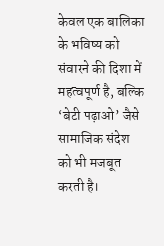केवल एक बालिका के भविष्य को संवारने की दिशा में महत्वपूर्ण है, बल्कि ‘बेटी पढ़ाओ’ जैसे सामाजिक संदेश को भी मजबूत करती है।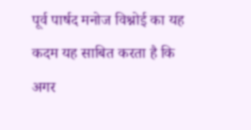पूर्व पार्षद मनोज विश्नोई का यह कदम यह साबित करता है कि अगर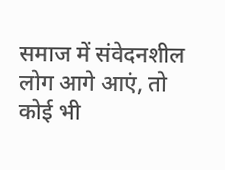समाज में संवेदनशील लोग आगे आएं, तो कोई भी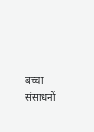बच्चा संसाधनों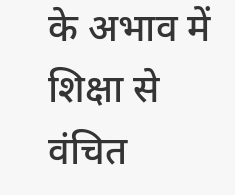के अभाव में शिक्षा से वंचित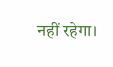नहीं रहेगा।